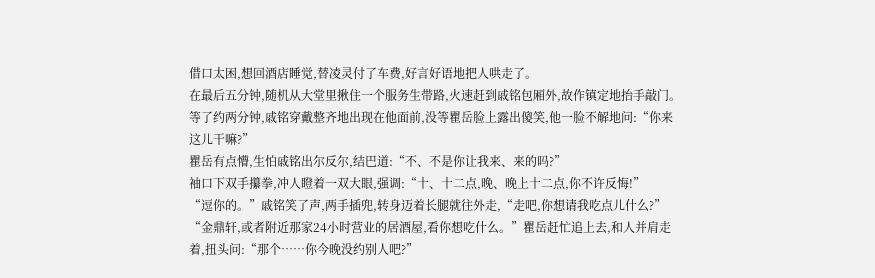借口太困,想回酒店睡觉,替凌灵付了车费,好言好语地把人哄走了。
在最后五分钟,随机从大堂里揪住一个服务生带路,火速赶到戚铭包厢外,故作镇定地抬手敲门。
等了约两分钟,戚铭穿戴整齐地出现在他面前,没等瞿岳脸上露出傻笑,他一脸不解地问:“你来这儿干嘛?”
瞿岳有点懵,生怕戚铭出尔反尔,结巴道:“不、不是你让我来、来的吗?”
袖口下双手攥拳,冲人瞪着一双大眼,强调:“十、十二点,晚、晚上十二点,你不许反悔!”
“逗你的。”戚铭笑了声,两手插兜,转身迈着长腿就往外走,“走吧,你想请我吃点儿什么?”
“金鼎轩,或者附近那家24小时营业的居酒屋,看你想吃什么。”瞿岳赶忙追上去,和人并肩走着,扭头问:“那个……你今晚没约别人吧?”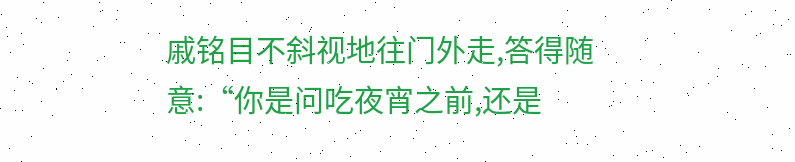戚铭目不斜视地往门外走,答得随意:“你是问吃夜宵之前,还是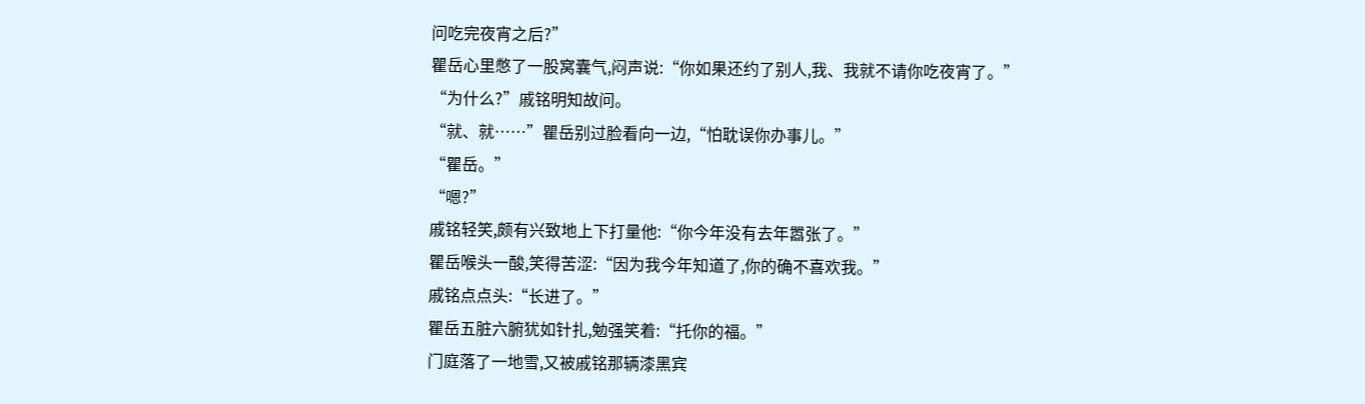问吃完夜宵之后?”
瞿岳心里憋了一股窝囊气,闷声说:“你如果还约了别人,我、我就不请你吃夜宵了。”
“为什么?”戚铭明知故问。
“就、就……”瞿岳别过脸看向一边,“怕耽误你办事儿。”
“瞿岳。”
“嗯?”
戚铭轻笑,颇有兴致地上下打量他:“你今年没有去年嚣张了。”
瞿岳喉头一酸,笑得苦涩:“因为我今年知道了,你的确不喜欢我。”
戚铭点点头:“长进了。”
瞿岳五脏六腑犹如针扎,勉强笑着:“托你的福。”
门庭落了一地雪,又被戚铭那辆漆黑宾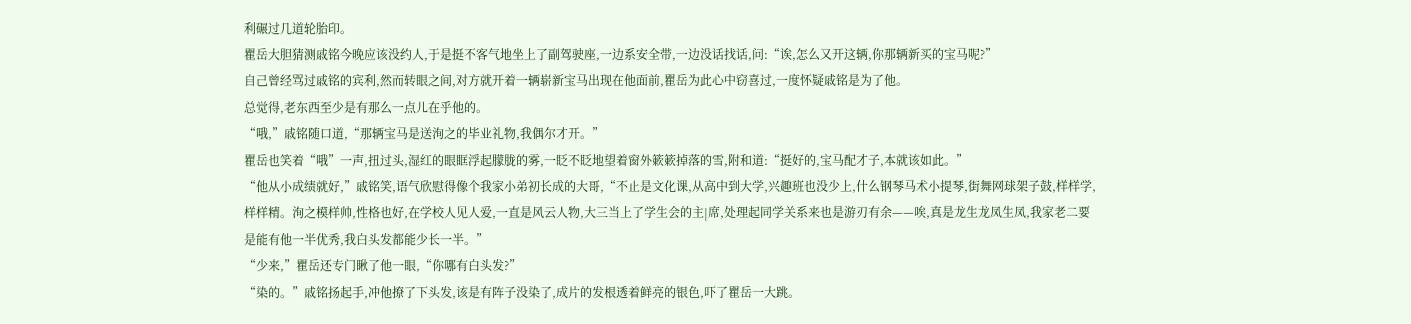利碾过几道轮胎印。
瞿岳大胆猜测戚铭今晚应该没约人,于是挺不客气地坐上了副驾驶座,一边系安全带,一边没话找话,问:“诶,怎么又开这辆,你那辆新买的宝马呢?”
自己曾经骂过戚铭的宾利,然而转眼之间,对方就开着一辆崭新宝马出现在他面前,瞿岳为此心中窃喜过,一度怀疑戚铭是为了他。
总觉得,老东西至少是有那么一点儿在乎他的。
“哦,”戚铭随口道,“那辆宝马是送洵之的毕业礼物,我偶尔才开。”
瞿岳也笑着“哦”一声,扭过头,湿红的眼眶浮起朦胧的雾,一眨不眨地望着窗外簌簌掉落的雪,附和道:“挺好的,宝马配才子,本就该如此。”
“他从小成绩就好,”戚铭笑,语气欣慰得像个我家小弟初长成的大哥,“不止是文化课,从高中到大学,兴趣班也没少上,什么钢琴马术小提琴,街舞网球架子鼓,样样学,样样精。洵之模样帅,性格也好,在学校人见人爱,一直是风云人物,大三当上了学生会的主|席,处理起同学关系来也是游刃有余——唉,真是龙生龙凤生凤,我家老二要是能有他一半优秀,我白头发都能少长一半。”
“少来,”瞿岳还专门瞅了他一眼,“你哪有白头发?”
“染的。”戚铭扬起手,冲他撩了下头发,该是有阵子没染了,成片的发根透着鲜亮的银色,吓了瞿岳一大跳。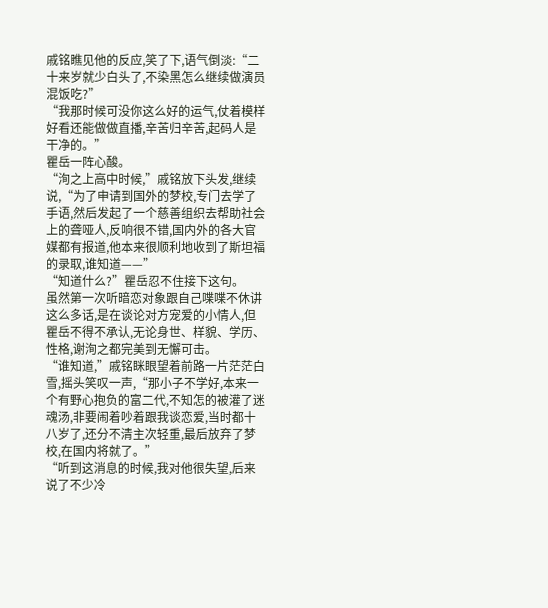戚铭瞧见他的反应,笑了下,语气倒淡:“二十来岁就少白头了,不染黑怎么继续做演员混饭吃?”
“我那时候可没你这么好的运气,仗着模样好看还能做做直播,辛苦归辛苦,起码人是干净的。”
瞿岳一阵心酸。
“洵之上高中时候,”戚铭放下头发,继续说,“为了申请到国外的梦校,专门去学了手语,然后发起了一个慈善组织去帮助社会上的聋哑人,反响很不错,国内外的各大官媒都有报道,他本来很顺利地收到了斯坦福的录取,谁知道——”
“知道什么?”瞿岳忍不住接下这句。
虽然第一次听暗恋对象跟自己喋喋不休讲这么多话,是在谈论对方宠爱的小情人,但瞿岳不得不承认,无论身世、样貌、学历、性格,谢洵之都完美到无懈可击。
“谁知道,”戚铭眯眼望着前路一片茫茫白雪,摇头笑叹一声,“那小子不学好,本来一个有野心抱负的富二代,不知怎的被灌了迷魂汤,非要闹着吵着跟我谈恋爱,当时都十八岁了,还分不清主次轻重,最后放弃了梦校,在国内将就了。”
“听到这消息的时候,我对他很失望,后来说了不少冷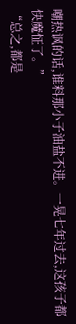嘲热讽的话,谁料那小子油盐不进。一晃七年过去,这孩子都快魔怔了。”
“总之,都是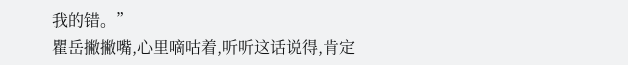我的错。”
瞿岳撇撇嘴,心里嘀咕着,听听这话说得,肯定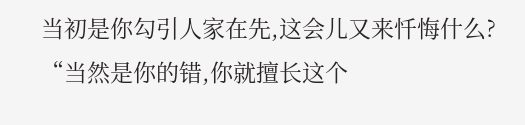当初是你勾引人家在先,这会儿又来忏悔什么?
“当然是你的错,你就擅长这个